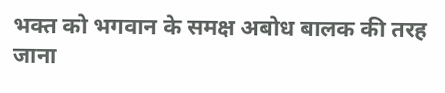भक्त को भगवान के समक्ष अबोध बालक की तरह जाना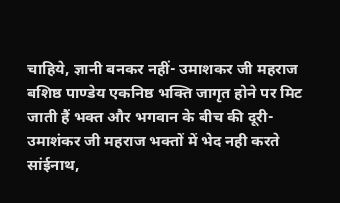चाहिये, ज्ञानी बनकर नहीं- उमाशकर जी महराज
बशिष्ठ पाण्डेय एकनिष्ठ भक्ति जागृत होने पर मिट जाती हैं भक्त और भगवान के बीच की दूरी- उमाशंकर जी महराज भक्तों में भेद नही करते सांईनाथ,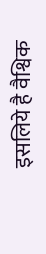इसलिये है वैश्विक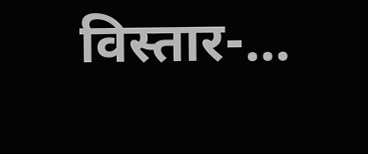विस्तार-…